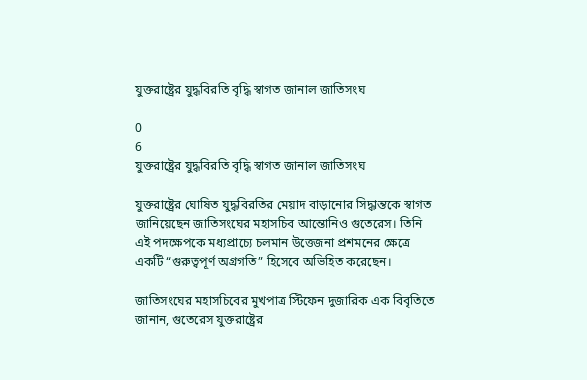যুক্তরাষ্ট্রের যুদ্ধবিরতি বৃদ্ধি স্বাগত জানাল জাতিসংঘ

0
6
যুক্তরাষ্ট্রের যুদ্ধবিরতি বৃদ্ধি স্বাগত জানাল জাতিসংঘ

যুক্তরাষ্ট্রের ঘোষিত যুদ্ধবিরতির মেয়াদ বাড়ানোর সিদ্ধান্তকে স্বাগত জানিয়েছেন জাতিসংঘের মহাসচিব আন্তোনিও গুতেরেস। তিনি এই পদক্ষেপকে মধ্যপ্রাচ্যে চলমান উত্তেজনা প্রশমনের ক্ষেত্রে একটি “গুরুত্বপূর্ণ অগ্রগতি” হিসেবে অভিহিত করেছেন।

জাতিসংঘের মহাসচিবের মুখপাত্র স্টিফেন দুজারিক এক বিবৃতিতে জানান, গুতেরেস যুক্তরাষ্ট্রের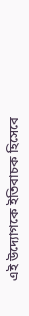এই উদ্যোগকে ইতিবাচক হিসেবে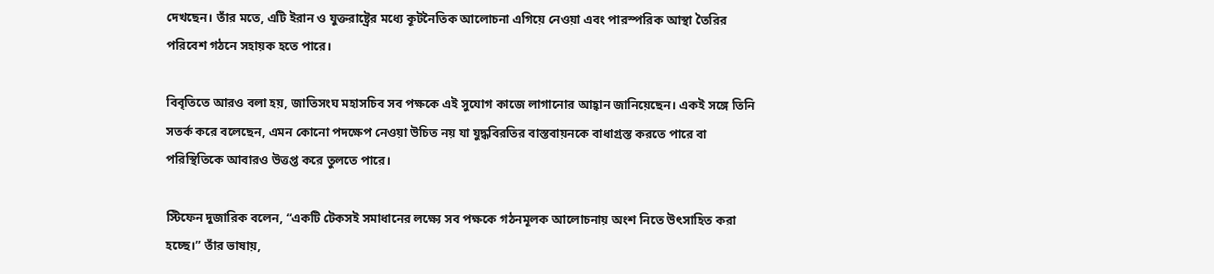দেখছেন। তাঁর মতে, এটি ইরান ও যুক্তরাষ্ট্রের মধ্যে কূটনৈতিক আলোচনা এগিয়ে নেওয়া এবং পারস্পরিক আস্থা তৈরির পরিবেশ গঠনে সহায়ক হতে পারে।

বিবৃতিতে আরও বলা হয়, জাতিসংঘ মহাসচিব সব পক্ষকে এই সুযোগ কাজে লাগানোর আহ্বান জানিয়েছেন। একই সঙ্গে তিনি সতর্ক করে বলেছেন, এমন কোনো পদক্ষেপ নেওয়া উচিত নয় যা যুদ্ধবিরতির বাস্তবায়নকে বাধাগ্রস্ত করতে পারে বা পরিস্থিতিকে আবারও উত্তপ্ত করে তুলতে পারে।

স্টিফেন দুজারিক বলেন, “একটি টেকসই সমাধানের লক্ষ্যে সব পক্ষকে গঠনমূলক আলোচনায় অংশ নিতে উৎসাহিত করা হচ্ছে।” তাঁর ভাষায়,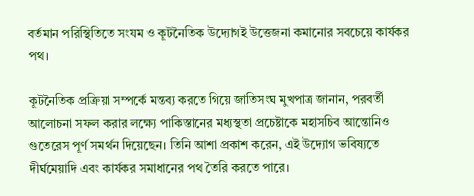বর্তমান পরিস্থিতিতে সংযম ও কূটনৈতিক উদ্যোগই উত্তেজনা কমানোর সবচেয়ে কার্যকর পথ।

কূটনৈতিক প্রক্রিয়া সম্পর্কে মন্তব্য করতে গিয়ে জাতিসংঘ মুখপাত্র জানান, পরবর্তী আলোচনা সফল করার লক্ষ্যে পাকিস্তানের মধ্যস্থতা প্রচেষ্টাকে মহাসচিব আন্তোনিও গুতেরেস পূর্ণ সমর্থন দিয়েছেন। তিনি আশা প্রকাশ করেন, এই উদ্যোগ ভবিষ্যতে দীর্ঘমেয়াদি এবং কার্যকর সমাধানের পথ তৈরি করতে পারে।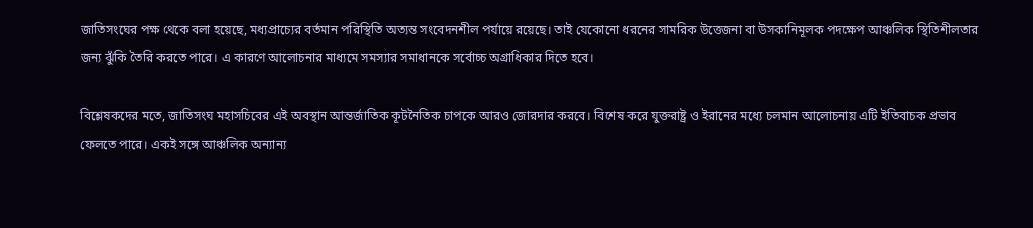জাতিসংঘের পক্ষ থেকে বলা হয়েছে, মধ্যপ্রাচ্যের বর্তমান পরিস্থিতি অত্যন্ত সংবেদনশীল পর্যায়ে রয়েছে। তাই যেকোনো ধরনের সামরিক উত্তেজনা বা উসকানিমূলক পদক্ষেপ আঞ্চলিক স্থিতিশীলতার জন্য ঝুঁকি তৈরি করতে পারে। এ কারণে আলোচনার মাধ্যমে সমস্যার সমাধানকে সর্বোচ্চ অগ্রাধিকার দিতে হবে।

বিশ্লেষকদের মতে, জাতিসংঘ মহাসচিবের এই অবস্থান আন্তর্জাতিক কূটনৈতিক চাপকে আরও জোরদার করবে। বিশেষ করে যুক্তরাষ্ট্র ও ইরানের মধ্যে চলমান আলোচনায় এটি ইতিবাচক প্রভাব ফেলতে পারে। একই সঙ্গে আঞ্চলিক অন্যান্য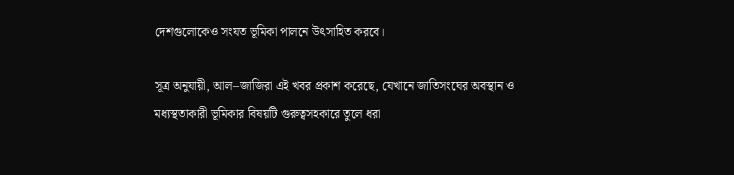দেশগুলোকেও সংযত ভূমিকা পালনে উৎসাহিত করবে।

সূত্র অনুযায়ী, আল–জাজিরা এই খবর প্রকাশ করেছে, যেখানে জাতিসংঘের অবস্থান ও মধ্যস্থতাকারী ভূমিকার বিষয়টি গুরুত্বসহকারে তুলে ধরা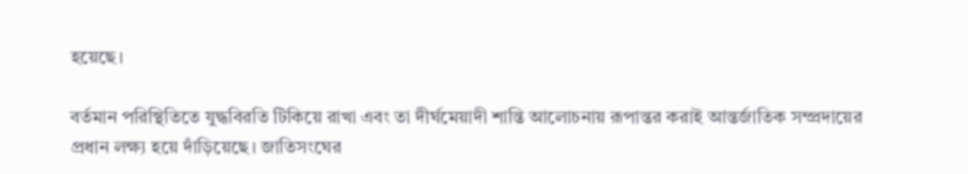হয়েছে।

বর্তমান পরিস্থিতিতে যুদ্ধবিরতি টিকিয়ে রাখা এবং তা দীর্ঘমেয়াদী শান্তি আলোচনায় রূপান্তর করাই আন্তর্জাতিক সম্প্রদায়ের প্রধান লক্ষ্য হয়ে দাঁড়িয়েছে। জাতিসংঘের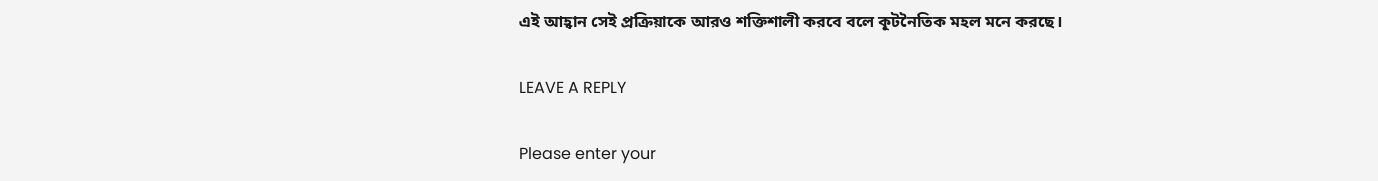এই আহ্বান সেই প্রক্রিয়াকে আরও শক্তিশালী করবে বলে কূটনৈতিক মহল মনে করছে।

LEAVE A REPLY

Please enter your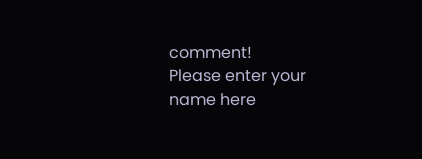comment!
Please enter your name here